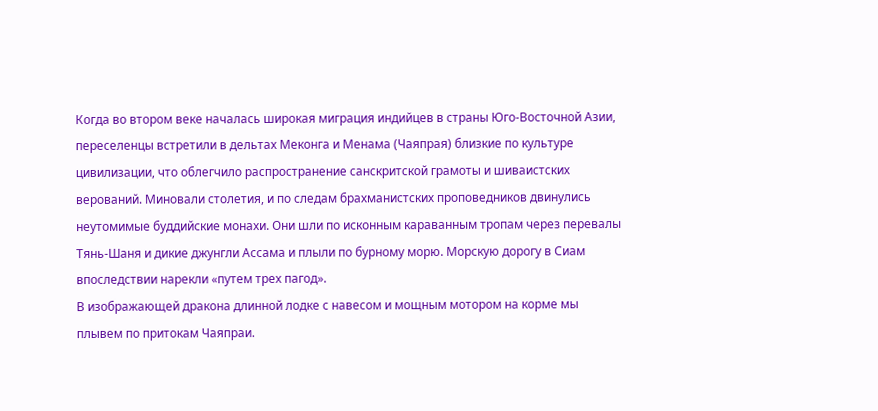Когда во втором веке началась широкая миграция индийцев в страны Юго-Восточной Азии, переселенцы встретили в дельтах Меконга и Менама (Чаяпрая) близкие по культуре цивилизации, что облегчило распространение санскритской грамоты и шиваистских верований. Миновали столетия, и по следам брахманистских проповедников двинулись неутомимые буддийские монахи. Они шли по исконным караванным тропам через перевалы Тянь-Шаня и дикие джунгли Ассама и плыли по бурному морю. Морскую дорогу в Сиам впоследствии нарекли «путем трех пагод».
В изображающей дракона длинной лодке с навесом и мощным мотором на корме мы плывем по притокам Чаяпраи.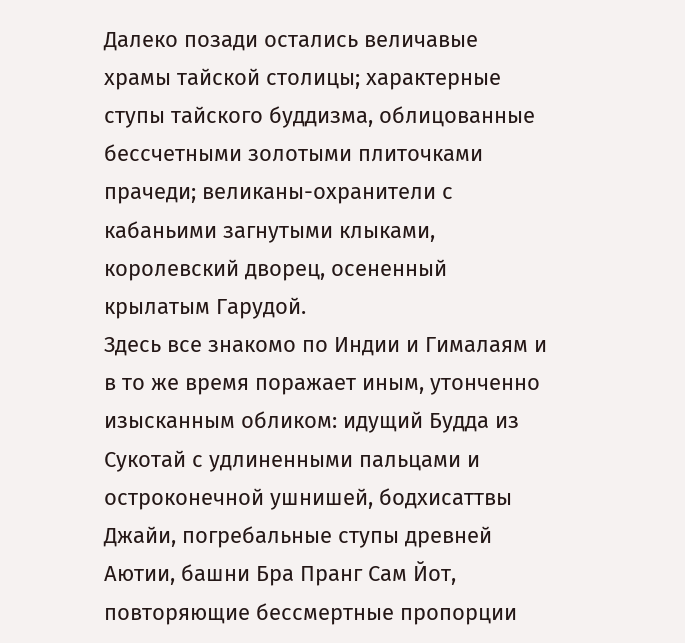Далеко позади остались величавые храмы тайской столицы; характерные ступы тайского буддизма, облицованные бессчетными золотыми плиточками прачеди; великаны-охранители с кабаньими загнутыми клыками, королевский дворец, осененный крылатым Гарудой.
Здесь все знакомо по Индии и Гималаям и в то же время поражает иным, утонченно изысканным обликом: идущий Будда из Сукотай с удлиненными пальцами и остроконечной ушнишей, бодхисаттвы Джайи, погребальные ступы древней Аютии, башни Бра Пранг Сам Йот, повторяющие бессмертные пропорции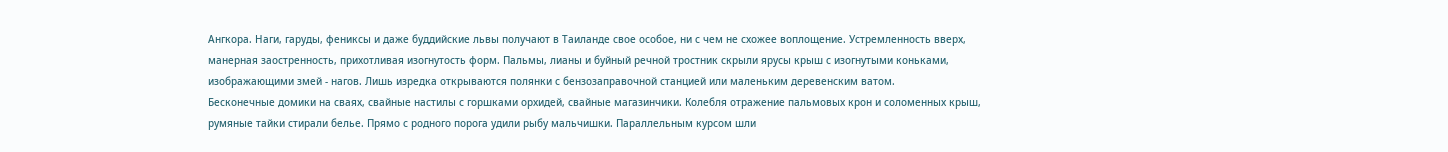Ангкора. Наги, гаруды, фениксы и даже буддийские львы получают в Таиланде свое особое, ни с чем не схожее воплощение. Устремленность вверх, манерная заостренность, прихотливая изогнутость форм. Пальмы, лианы и буйный речной тростник скрыли ярусы крыш с изогнутыми коньками, изображающими змей - нагов. Лишь изредка открываются полянки с бензозаправочной станцией или маленьким деревенским ватом.
Бесконечные домики на сваях, свайные настилы с горшками орхидей, свайные магазинчики. Колебля отражение пальмовых крон и соломенных крыш, румяные тайки стирали белье. Прямо с родного порога удили рыбу мальчишки. Параллельным курсом шли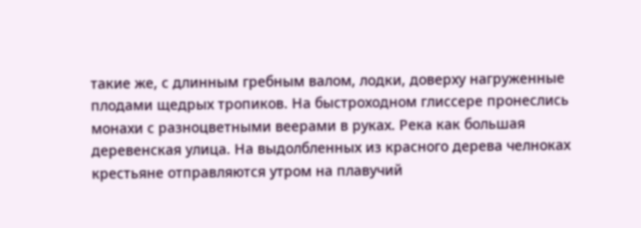такие же, с длинным гребным валом, лодки, доверху нагруженные плодами щедрых тропиков. На быстроходном глиссере пронеслись монахи с разноцветными веерами в руках. Река как большая деревенская улица. На выдолбленных из красного дерева челноках крестьяне отправляются утром на плавучий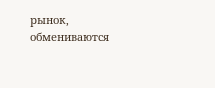рынок, обмениваются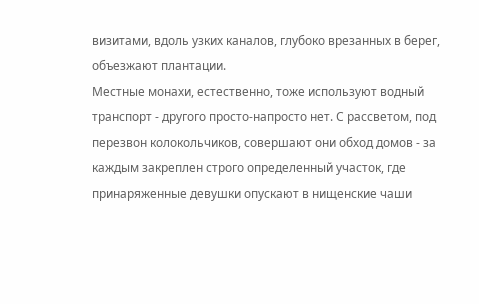визитами, вдоль узких каналов, глубоко врезанных в берег, объезжают плантации.
Местные монахи, естественно, тоже используют водный транспорт - другого просто-напросто нет. С рассветом, под перезвон колокольчиков, совершают они обход домов - за каждым закреплен строго определенный участок, где принаряженные девушки опускают в нищенские чаши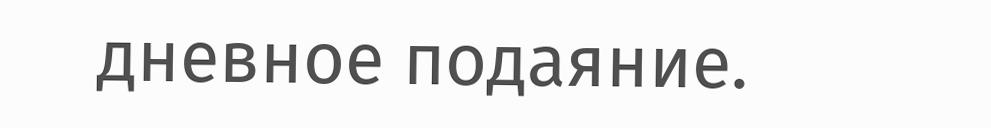дневное подаяние.